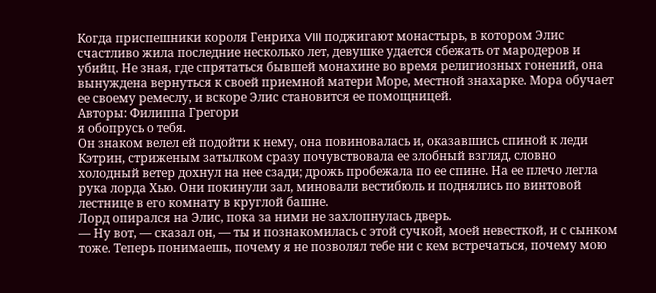Когда приспешники короля Генриха VIII поджигают монастырь, в котором Элис счастливо жила последние несколько лет, девушке удается сбежать от мародеров и убийц. Не зная, где спрятаться бывшей монахине во время религиозных гонений, она вынуждена вернуться к своей приемной матери Море, местной знахарке. Мора обучает ее своему ремеслу, и вскоре Элис становится ее помощницей.
Авторы: Филиппа Грегори
я обопрусь о тебя.
Он знаком велел ей подойти к нему, она повиновалась и, оказавшись спиной к леди Кэтрин, стриженым затылком сразу почувствовала ее злобный взгляд, словно холодный ветер дохнул на нее сзади; дрожь пробежала по ее спине. На ее плечо легла рука лорда Хью. Они покинули зал, миновали вестибюль и поднялись по винтовой лестнице в его комнату в круглой башне.
Лорд опирался на Элис, пока за ними не захлопнулась дверь.
— Ну вот, — сказал он, — ты и познакомилась с этой сучкой, моей невесткой, и с сынком тоже. Теперь понимаешь, почему я не позволял тебе ни с кем встречаться, почему мою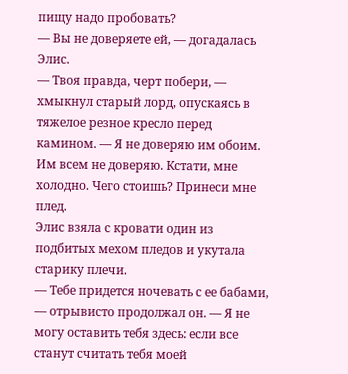пищу надо пробовать?
— Вы не доверяете ей, — догадалась Элис.
— Твоя правда, черт побери, — хмыкнул старый лорд, опускаясь в тяжелое резное кресло перед камином. — Я не доверяю им обоим. Им всем не доверяю. Кстати, мне холодно. Чего стоишь? Принеси мне плед.
Элис взяла с кровати один из подбитых мехом пледов и укутала старику плечи.
— Тебе придется ночевать с ее бабами, — отрывисто продолжал он. — Я не могу оставить тебя здесь: если все станут считать тебя моей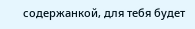содержанкой, для тебя будет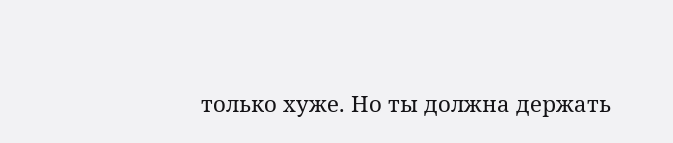только хуже. Но ты должна держать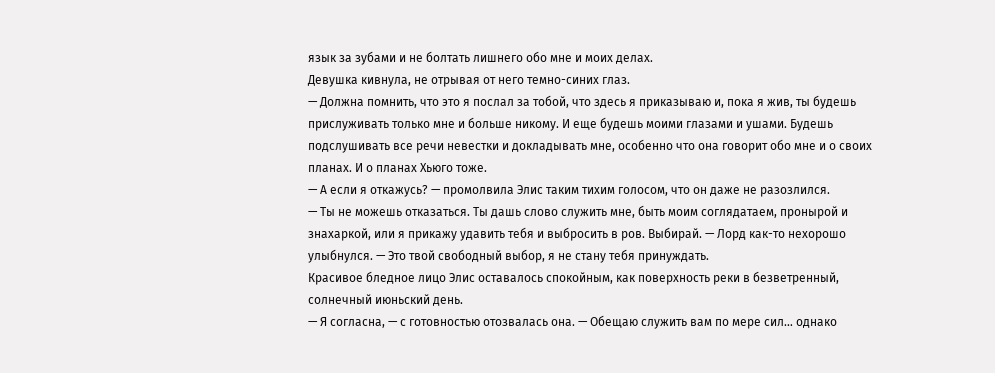язык за зубами и не болтать лишнего обо мне и моих делах.
Девушка кивнула, не отрывая от него темно-синих глаз.
— Должна помнить, что это я послал за тобой, что здесь я приказываю и, пока я жив, ты будешь прислуживать только мне и больше никому. И еще будешь моими глазами и ушами. Будешь подслушивать все речи невестки и докладывать мне, особенно что она говорит обо мне и о своих планах. И о планах Хьюго тоже.
— А если я откажусь? — промолвила Элис таким тихим голосом, что он даже не разозлился.
— Ты не можешь отказаться. Ты дашь слово служить мне, быть моим соглядатаем, пронырой и знахаркой, или я прикажу удавить тебя и выбросить в ров. Выбирай. — Лорд как-то нехорошо улыбнулся. — Это твой свободный выбор, я не стану тебя принуждать.
Красивое бледное лицо Элис оставалось спокойным, как поверхность реки в безветренный, солнечный июньский день.
— Я согласна, — с готовностью отозвалась она. — Обещаю служить вам по мере сил… однако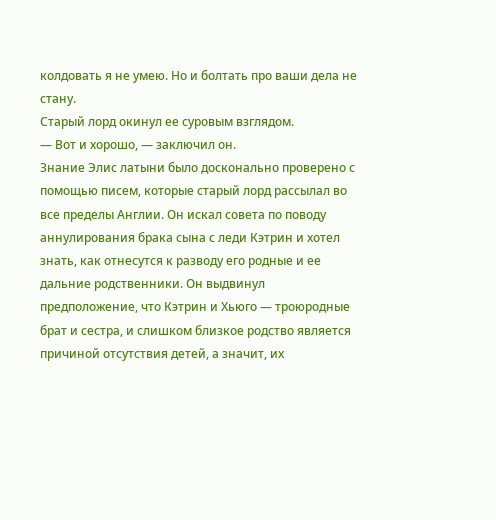колдовать я не умею. Но и болтать про ваши дела не стану.
Старый лорд окинул ее суровым взглядом.
— Вот и хорошо, — заключил он.
Знание Элис латыни было досконально проверено с помощью писем, которые старый лорд рассылал во все пределы Англии. Он искал совета по поводу аннулирования брака сына с леди Кэтрин и хотел знать, как отнесутся к разводу его родные и ее дальние родственники. Он выдвинул предположение, что Кэтрин и Хьюго — троюродные брат и сестра, и слишком близкое родство является причиной отсутствия детей, а значит, их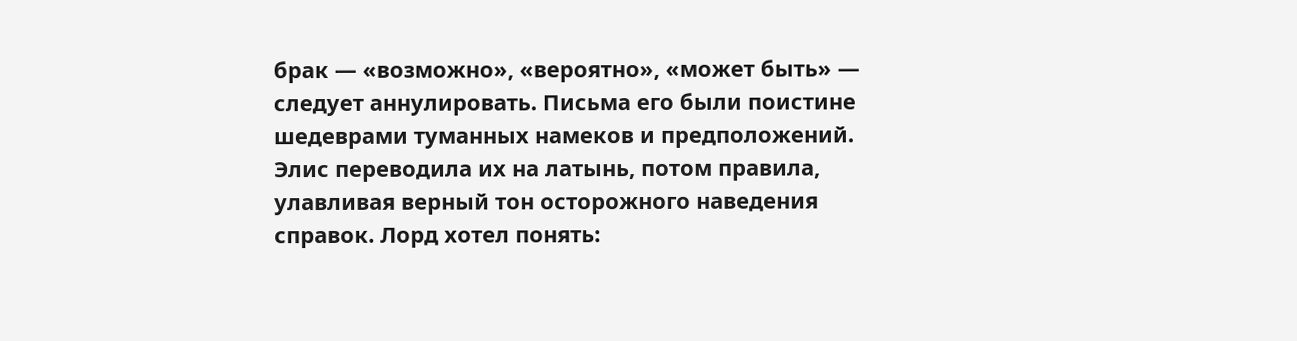брак — «возможно», «вероятно», «может быть» — следует аннулировать. Письма его были поистине шедеврами туманных намеков и предположений. Элис переводила их на латынь, потом правила, улавливая верный тон осторожного наведения справок. Лорд хотел понять: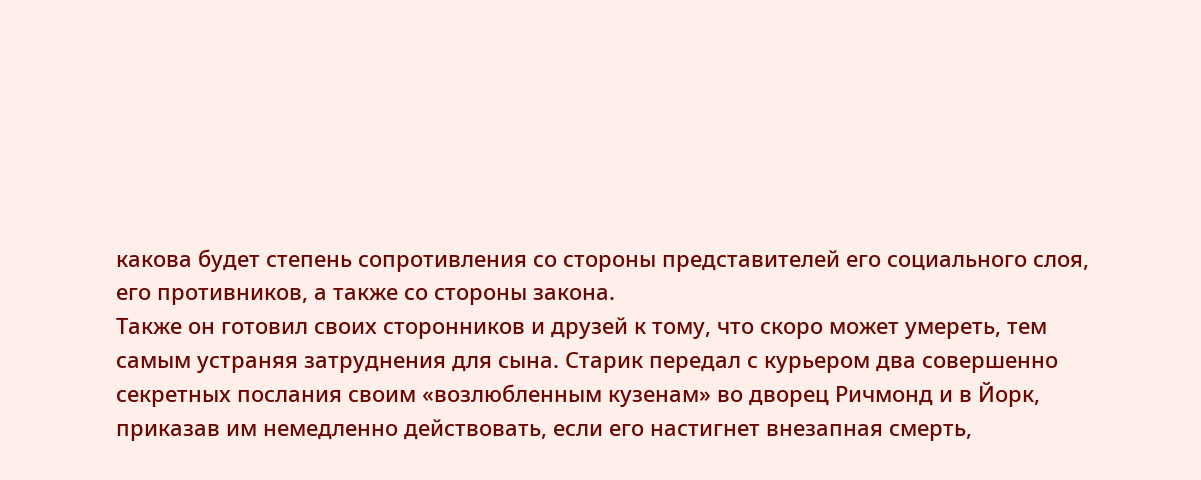какова будет степень сопротивления со стороны представителей его социального слоя, его противников, а также со стороны закона.
Также он готовил своих сторонников и друзей к тому, что скоро может умереть, тем самым устраняя затруднения для сына. Старик передал с курьером два совершенно секретных послания своим «возлюбленным кузенам» во дворец Ричмонд и в Йорк, приказав им немедленно действовать, если его настигнет внезапная смерть,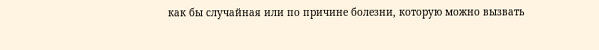как бы случайная или по причине болезни, которую можно вызвать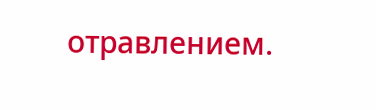отравлением.